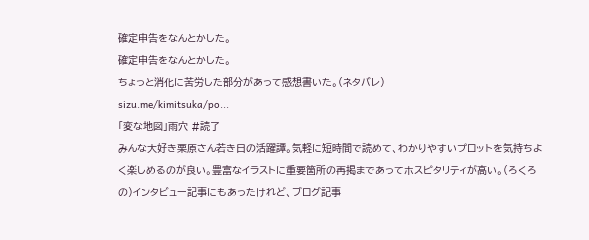確定申告をなんとかした。
確定申告をなんとかした。
ちょっと消化に苦労した部分があって感想書いた。(ネタバレ)
sizu.me/kimitsuka/po...
「変な地図」雨穴 #読了
みんな大好き栗原さん若き日の活躍譚。気軽に短時間で読めて、わかりやすいプロットを気持ちよく楽しめるのが良い。豊富なイラストに重要箇所の再掲まであってホスピタリティが高い。(ろくろの)インタビュー記事にもあったけれど、ブログ記事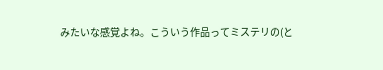みたいな感覚よね。こういう作品ってミステリの(と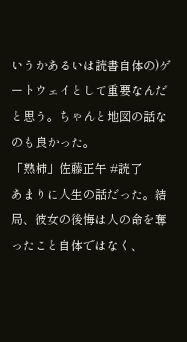いうかあるいは読書自体の)ゲートウェイとして重要なんだと思う。ちゃんと地図の話なのも良かった。
「熟柿」佐藤正午 #読了
あまりに人生の話だった。結局、彼女の後悔は人の命を奪ったこと自体ではなく、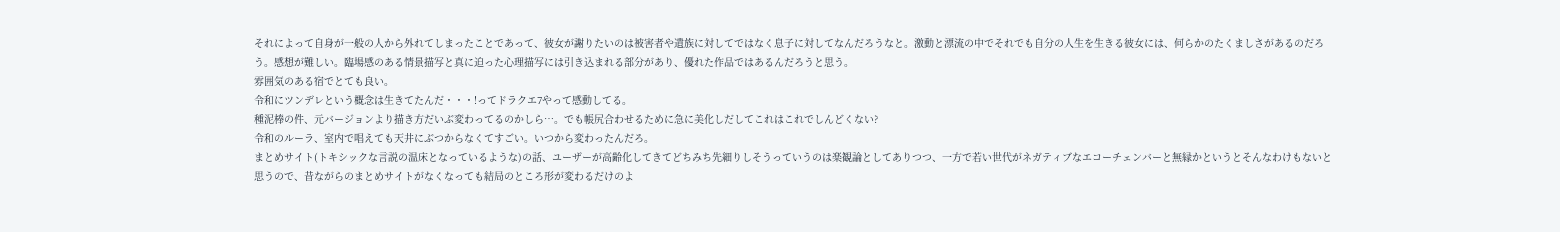それによって自身が一般の人から外れてしまったことであって、彼女が謝りたいのは被害者や遺族に対してではなく息子に対してなんだろうなと。激動と漂流の中でそれでも自分の人生を生きる彼女には、何らかのたくましさがあるのだろう。感想が難しい。臨場感のある情景描写と真に迫った心理描写には引き込まれる部分があり、優れた作品ではあるんだろうと思う。
雰囲気のある宿でとても良い。
令和にツンデレという概念は生きてたんだ・・・!ってドラクエ7やって感動してる。
種泥棒の件、元バージョンより描き方だいぶ変わってるのかしら…。でも帳尻合わせるために急に美化しだしてこれはこれでしんどくない?
令和のルーラ、室内で唱えても天井にぶつからなくてすごい。いつから変わったんだろ。
まとめサイト(トキシックな言説の温床となっているような)の話、ユーザーが高齢化してきてどちみち先細りしそうっていうのは楽観論としてありつつ、一方で若い世代がネガティブなエコーチェンバーと無縁かというとそんなわけもないと思うので、昔ながらのまとめサイトがなくなっても結局のところ形が変わるだけのよ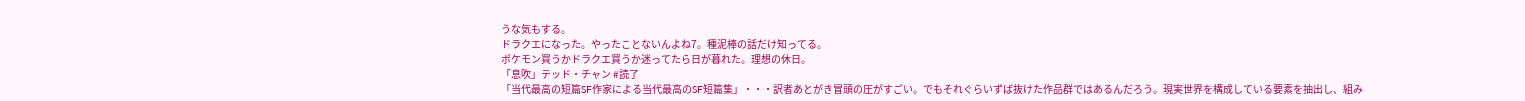うな気もする。
ドラクエになった。やったことないんよね7。種泥棒の話だけ知ってる。
ポケモン買うかドラクエ買うか迷ってたら日が暮れた。理想の休日。
「息吹」テッド・チャン #読了
「当代最高の短篇SF作家による当代最高のSF短篇集」・・・訳者あとがき冒頭の圧がすごい。でもそれぐらいずば抜けた作品群ではあるんだろう。現実世界を構成している要素を抽出し、組み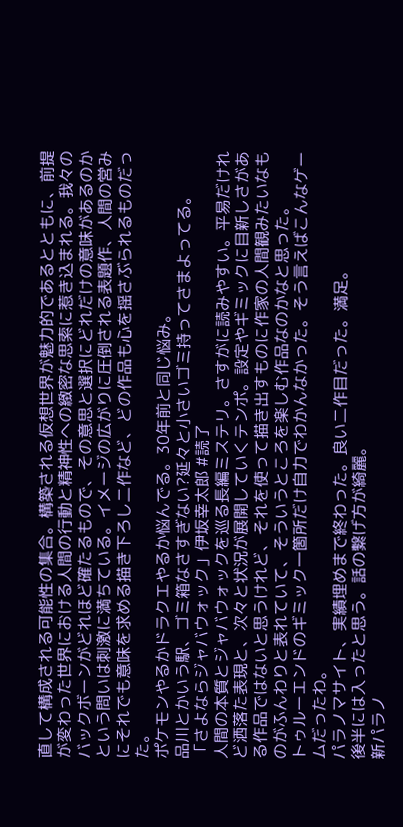直して構成される可能性の集合。構築される仮想世界が魅力的であるとともに、前提が変わった世界における人間の行動と精神性への緻密な思索に惹き込まれる。我々のバックボーンがどれほど確たるもので、その意思と選択にどれだけの意味があるのかという問いは刺激に満ちている。イメージの広がりに圧倒される表題作、人間の営みにそれでも意味を求める描き下ろし二作など、どの作品も心を揺さぶられるものだった。
ポケモンやるかドラクエやるか悩んでる。30年前と同じ悩み。
品川とかいう駅、ゴミ箱なさすぎない?延々と小さいゴミ持ってさまよってる。
「さよならジャバウォック」伊坂幸太郎 #読了
人間の本質とジャバウォックを巡る長編ミステリ。さすがに読みやすい。平易だけれど洒落た表現と、次々と状況が展開していくテンポ。設定やギミックに目新しさがある作品ではないと思うけれど、それを使って描き出すものに作家の人間観みたいなものがふんわりと表れていて、そういうところを楽しむ作品なのかなと思った。
トゥルーエンドのギミック一箇所だけ自力でわかんなかった。そう言えばこんなゲームだったわ。
パラノマサイト、実績埋めまで終わった。良い二作目だった。満足。
後半には入ったと思う。話の繋げ方が綺麗。
新パラノ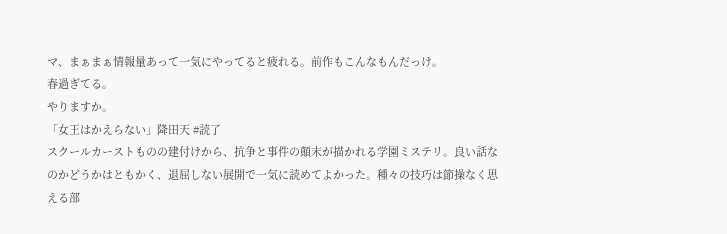マ、まぁまぁ情報量あって一気にやってると疲れる。前作もこんなもんだっけ。
春過ぎてる。
やりますか。
「女王はかえらない」降田天 #読了
スクールカーストものの建付けから、抗争と事件の顛末が描かれる学園ミステリ。良い話なのかどうかはともかく、退屈しない展開で一気に読めてよかった。種々の技巧は節操なく思える部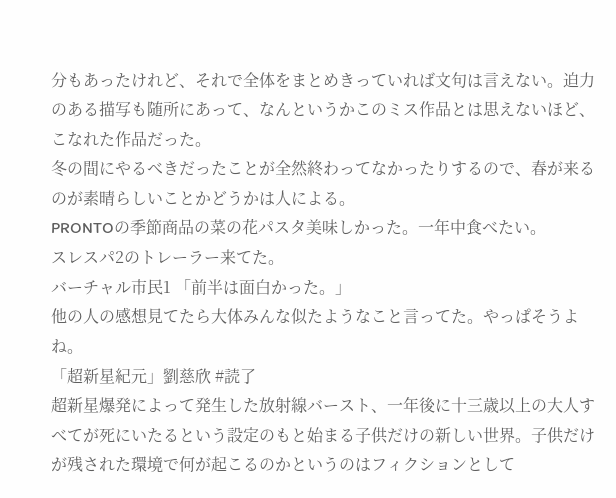分もあったけれど、それで全体をまとめきっていれば文句は言えない。迫力のある描写も随所にあって、なんというかこのミス作品とは思えないほど、こなれた作品だった。
冬の間にやるべきだったことが全然終わってなかったりするので、春が来るのが素晴らしいことかどうかは人による。
PRONTOの季節商品の菜の花パスタ美味しかった。一年中食べたい。
スレスパ2のトレーラー来てた。
バーチャル市民1 「前半は面白かった。」
他の人の感想見てたら大体みんな似たようなこと言ってた。やっぱそうよね。
「超新星紀元」劉慈欣 #読了
超新星爆発によって発生した放射線バースト、一年後に十三歳以上の大人すべてが死にいたるという設定のもと始まる子供だけの新しい世界。子供だけが残された環境で何が起こるのかというのはフィクションとして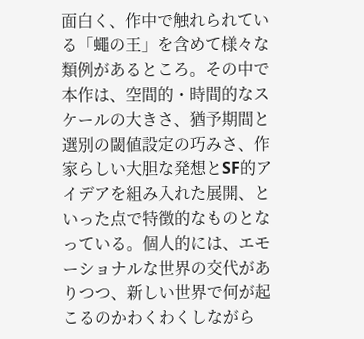面白く、作中で触れられている「蠅の王」を含めて様々な類例があるところ。その中で本作は、空間的・時間的なスケールの大きさ、猶予期間と選別の閾値設定の巧みさ、作家らしい大胆な発想とSF的アイデアを組み入れた展開、といった点で特徴的なものとなっている。個人的には、エモーショナルな世界の交代がありつつ、新しい世界で何が起こるのかわくわくしながら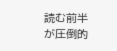読む前半が圧倒的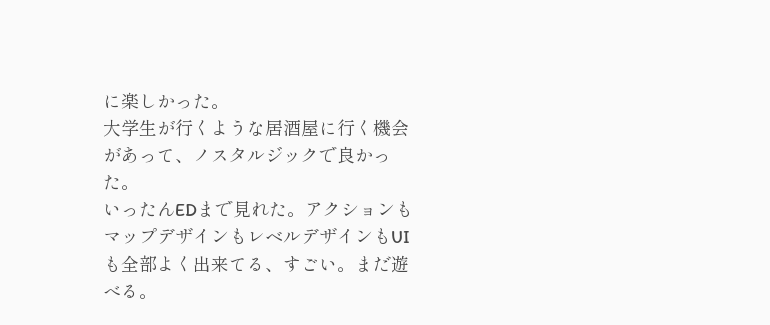に楽しかった。
大学生が行くような居酒屋に行く機会があって、ノスタルジックで良かった。
いったんEDまで見れた。アクションもマップデザインもレベルデザインもUIも全部よく出来てる、すごい。まだ遊べる。